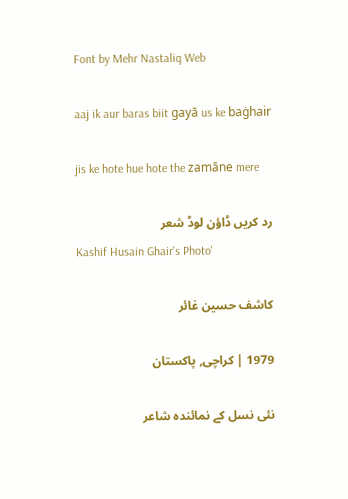Font by Mehr Nastaliq Web

aaj ik aur baras biit gayā us ke baġhair

jis ke hote hue hote the zamāne mere

رد کریں ڈاؤن لوڈ شعر
Kashif Husain Ghair's Photo'

کاشف حسین غائر

1979 | کراچی, پاکستان

نئی نسل کے نمائندہ شاعر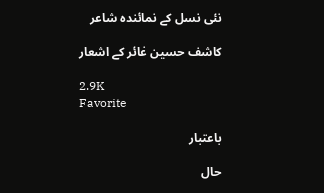نئی نسل کے نمائندہ شاعر

کاشف حسین غائر کے اشعار

2.9K
Favorite

باعتبار

حال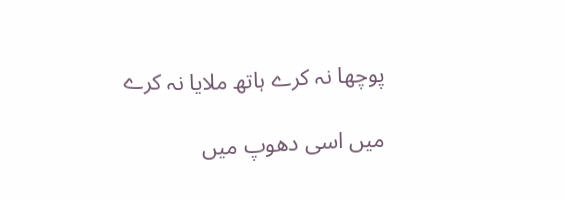پوچھا نہ کرے ہاتھ ملایا نہ کرے

میں اسی دھوپ میں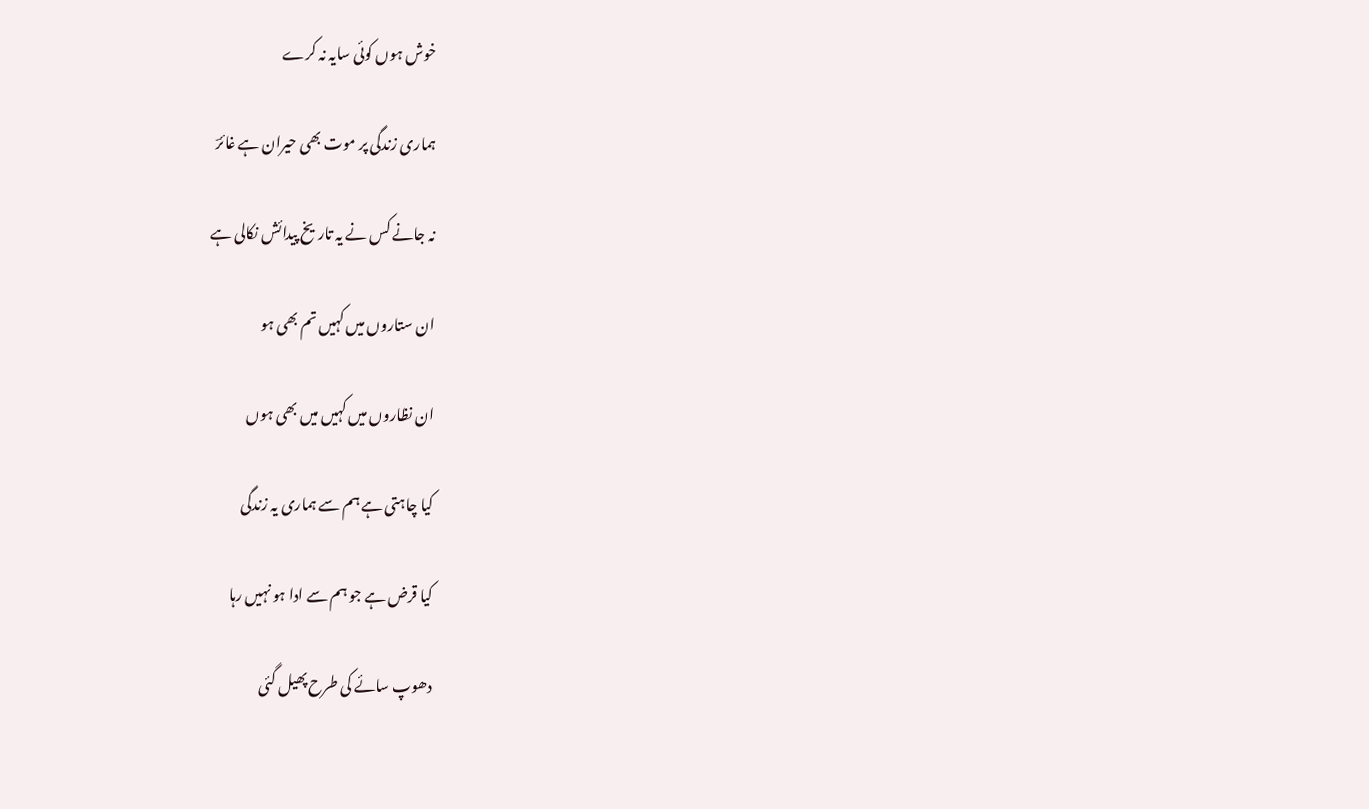خوش ہوں کوئی سایہ نہ کرے

ہماری زندگی پر موت بھی حیران ہے غائرؔ

نہ جانے کس نے یہ تاریخ پیدائش نکالی ہے

ان ستاروں میں کہیں تم بھی ہو

ان نظاروں میں کہیں میں بھی ہوں

کیا چاہتی ہے ہم سے ہماری یہ زندگی

کیا قرض ہے جو ہم سے ادا ہو نہیں رہا

دھوپ سائے کی طرح پھیل گئی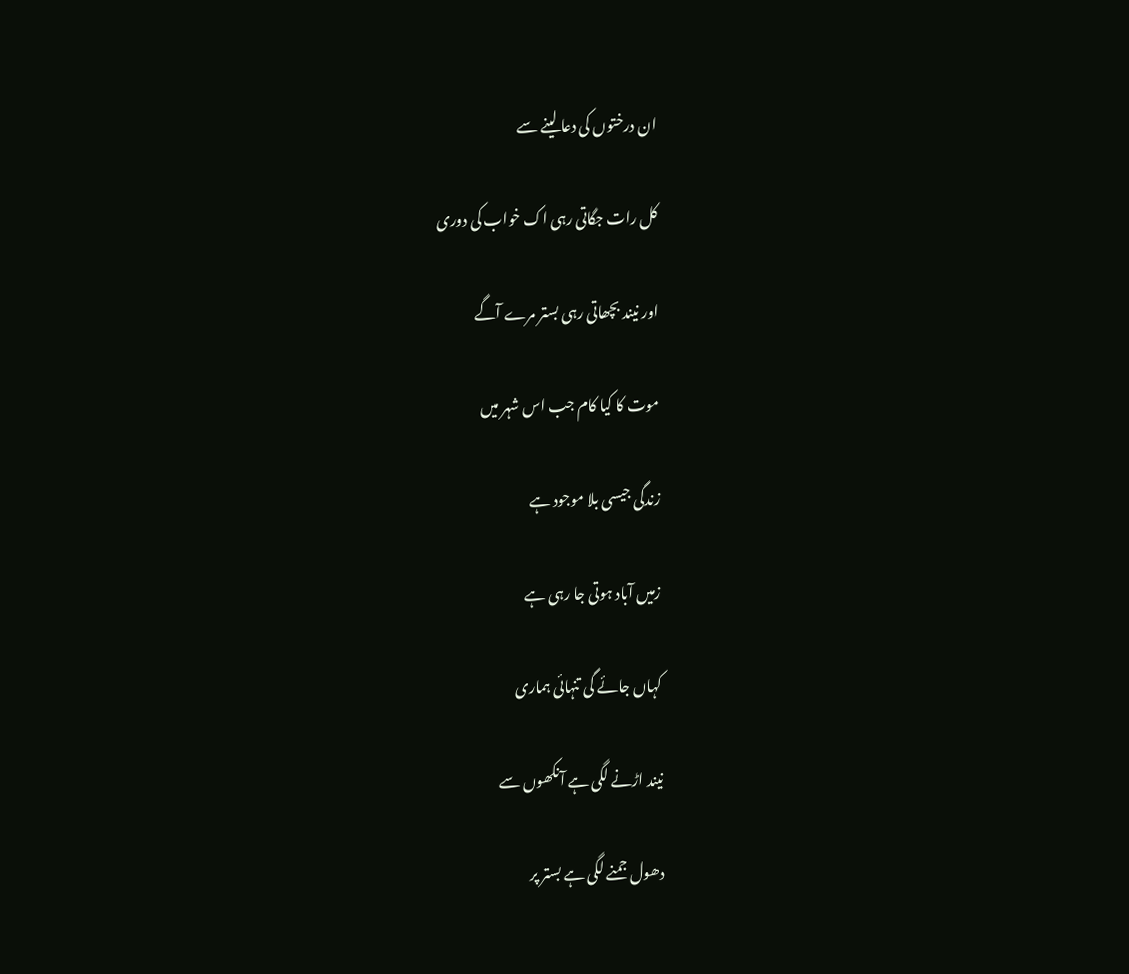ان درختوں کی دعا لینے سے

کل رات جگاتی رہی اک خواب کی دوری

اور نیند بچھاتی رہی بستر مرے آگے

موت کا کیا کام جب اس شہر میں

زندگی جیسی بلا موجود ہے

زمیں آباد ہوتی جا رہی ہے

کہاں جائے گی تنہائی ہماری

نیند اڑنے لگی ہے آنکھوں سے

دھول جمنے لگی ہے بستر پر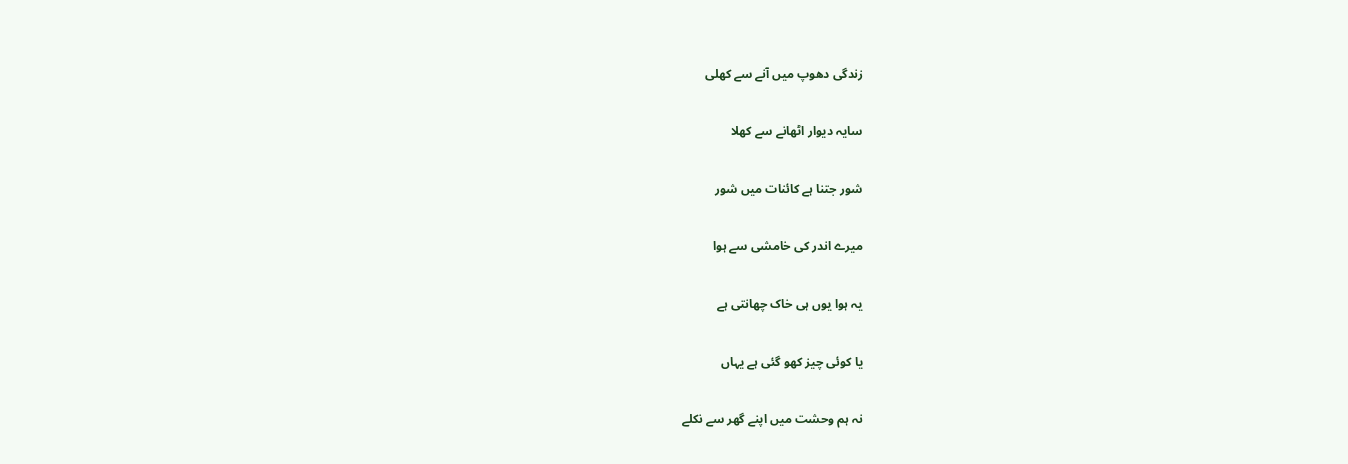زندگی دھوپ میں آنے سے کھلی

سایہ دیوار اٹھانے سے کھلا

شور جتنا ہے کائنات میں شور

میرے اندر کی خامشی سے ہوا

یہ ہوا یوں ہی خاک چھانتی ہے

یا کوئی چیز کھو گئی ہے یہاں

نہ ہم وحشت میں اپنے گھر سے نکلے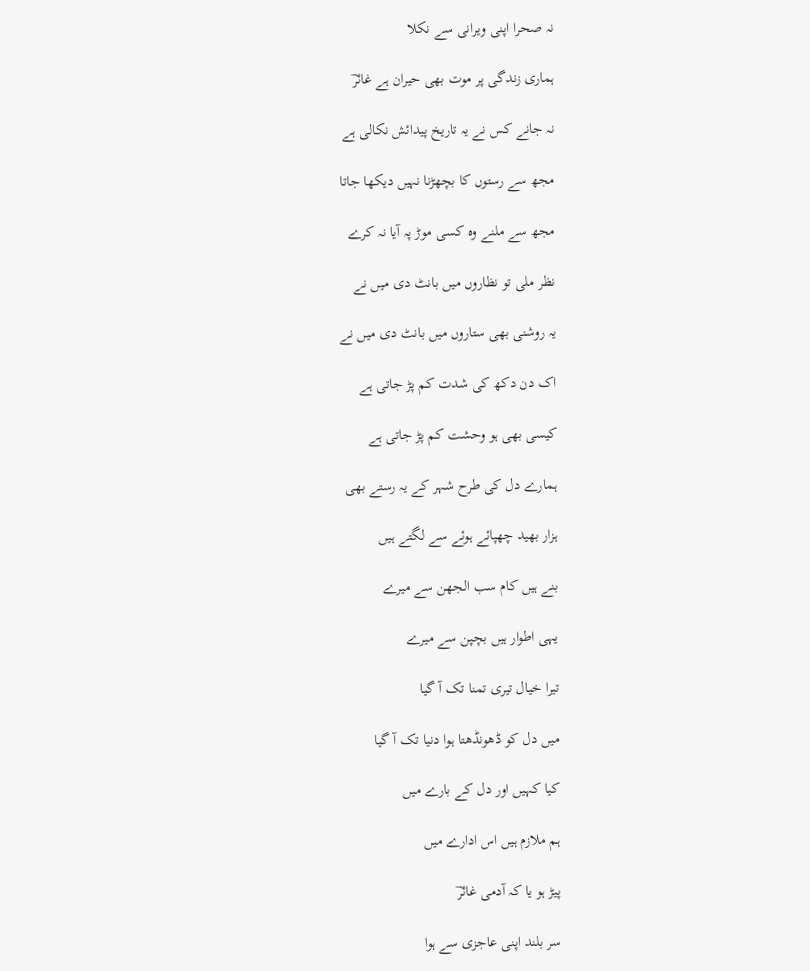نہ صحرا اپنی ویرانی سے نکلا

ہماری زندگی پر موت بھی حیران ہے غائرؔ

نہ جانے کس نے یہ تاریخ پیدائش نکالی ہے

مجھ سے رستوں کا بچھڑنا نہیں دیکھا جاتا

مجھ سے ملنے وہ کسی موڑ پہ آیا نہ کرے

نظر ملی تو نظاروں میں بانٹ دی میں نے

یہ روشنی بھی ستاروں میں بانٹ دی میں نے

اک دن دکھ کی شدت کم پڑ جاتی ہے

کیسی بھی ہو وحشت کم پڑ جاتی ہے

ہمارے دل کی طرح شہر کے یہ رستے بھی

ہزار بھید چھپائے ہوئے سے لگتے ہیں

بنے ہیں کام سب الجھن سے میرے

یہی اطوار ہیں بچپن سے میرے

تیرا خیال تیری تمنا تک آ گیا

میں دل کو ڈھونڈھتا ہوا دنیا تک آ گیا

کیا کہیں اور دل کے بارے میں

ہم ملازم ہیں اس ادارے میں

پیڑ ہو یا کہ آدمی غائرؔ

سر بلند اپنی عاجزی سے ہوا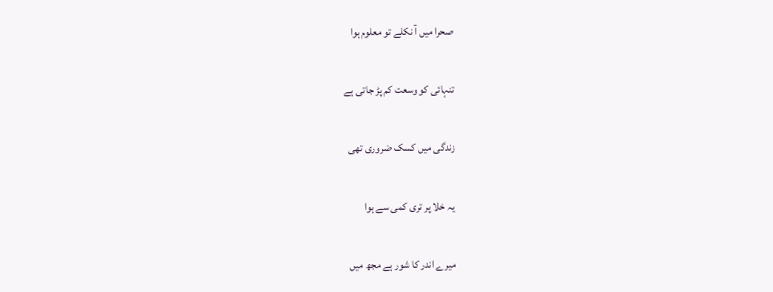صحرا میں آ نکلے تو معلوم ہوا

تنہائی کو وسعت کم پڑ جاتی ہے

زندگی میں کسک ضروری تھی

یہ خلا پر تری کمی سے ہوا

میرے اندر کا شور ہے مجھ میں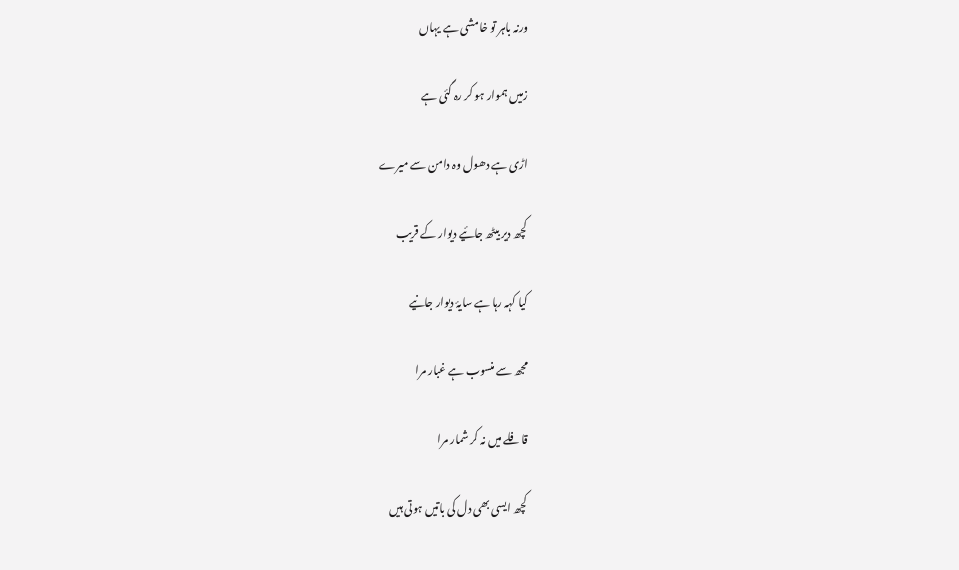ورنہ باہر تو خامشی ہے یہاں

زمیں ہموار ہو کر رہ گئی ہے

اڑی ہے دھول وہ دامن سے میرے

کچھ دیر بیٹھ جائیے دیوار کے قریب

کیا کہہ رہا ہے سایۂ دیوار جانیے

مجھ سے منسوب ہے غبار مرا

قافلے میں نہ کر شمار مرا

کچھ ایسی بھی دل کی باتیں ہوتی ہیں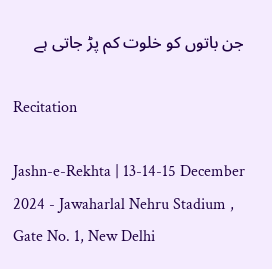جن باتوں کو خلوت کم پڑ جاتی ہے

Recitation

Jashn-e-Rekhta | 13-14-15 December 2024 - Jawaharlal Nehru Stadium , Gate No. 1, New Delhi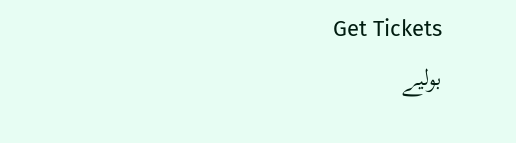Get Tickets
بولیے